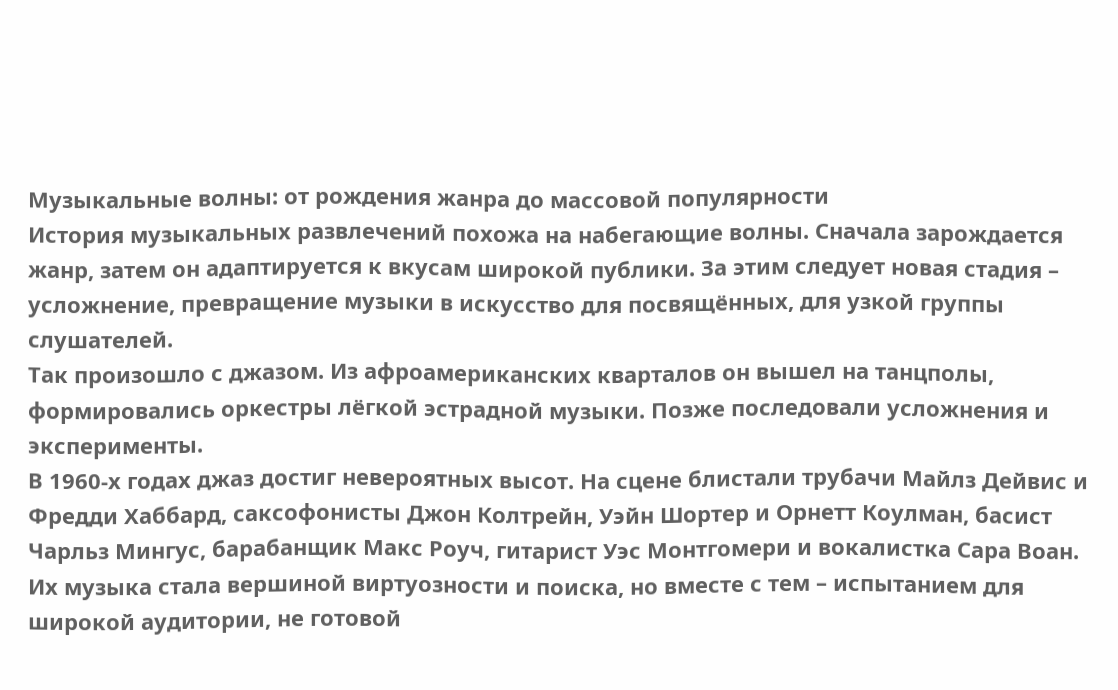Музыкальные волны: от рождения жанра до массовой популярности
История музыкальных развлечений похожа на набегающие волны. Сначала зарождается жанр, затем он адаптируется к вкусам широкой публики. За этим следует новая стадия – усложнение, превращение музыки в искусство для посвящённых, для узкой группы слушателей.
Так произошло с джазом. Из афроамериканских кварталов он вышел на танцполы, формировались оркестры лёгкой эстрадной музыки. Позже последовали усложнения и эксперименты.
В 1960-х годах джаз достиг невероятных высот. На сцене блистали трубачи Майлз Дейвис и Фредди Хаббард, саксофонисты Джон Колтрейн, Уэйн Шортер и Орнетт Коулман, басист Чарльз Мингус, барабанщик Макс Роуч, гитарист Уэс Монтгомери и вокалистка Сара Воан. Их музыка стала вершиной виртуозности и поиска, но вместе с тем – испытанием для широкой аудитории, не готовой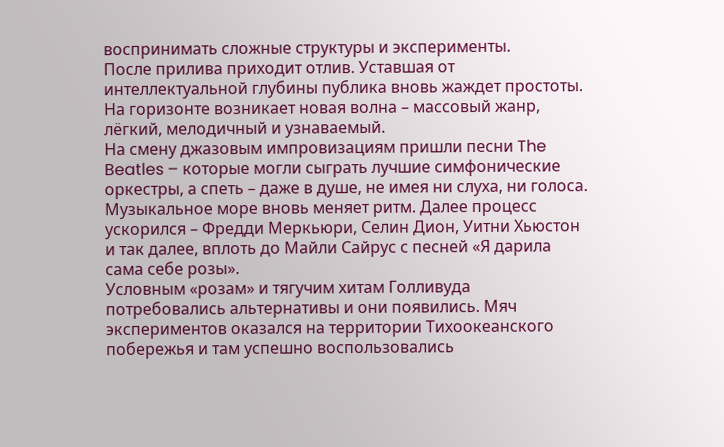воспринимать сложные структуры и эксперименты.
После прилива приходит отлив. Уставшая от интеллектуальной глубины публика вновь жаждет простоты. На горизонте возникает новая волна – массовый жанр, лёгкий, мелодичный и узнаваемый.
На смену джазовым импровизациям пришли песни The Beatles – которые могли сыграть лучшие симфонические оркестры, а спеть – даже в душе, не имея ни слуха, ни голоса.
Музыкальное море вновь меняет ритм. Далее процесс ускорился – Фредди Меркьюри, Селин Дион, Уитни Хьюстон и так далее, вплоть до Майли Сайрус с песней «Я дарила сама себе розы».
Условным «розам» и тягучим хитам Голливуда потребовались альтернативы и они появились. Мяч экспериментов оказался на территории Тихоокеанского побережья и там успешно воспользовались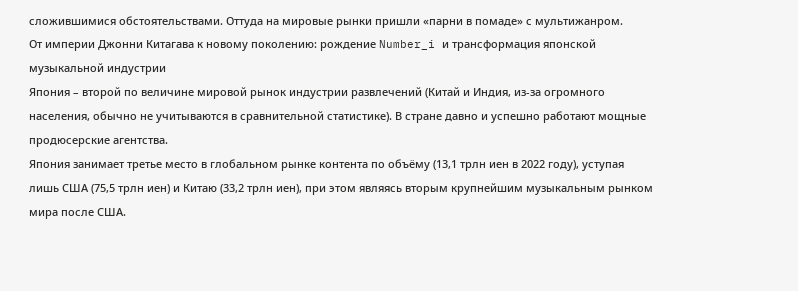сложившимися обстоятельствами. Оттуда на мировые рынки пришли «парни в помаде» с мультижанром.
От империи Джонни Китагава к новому поколению: рождение Number_i и трансформация японской музыкальной индустрии
Япония – второй по величине мировой рынок индустрии развлечений (Китай и Индия, из-за огромного населения, обычно не учитываются в сравнительной статистике). В стране давно и успешно работают мощные продюсерские агентства.
Япония занимает третье место в глобальном рынке контента по объёму (13,1 трлн иен в 2022 году), уступая лишь США (75,5 трлн иен) и Китаю (33,2 трлн иен), при этом являясь вторым крупнейшим музыкальным рынком мира после США.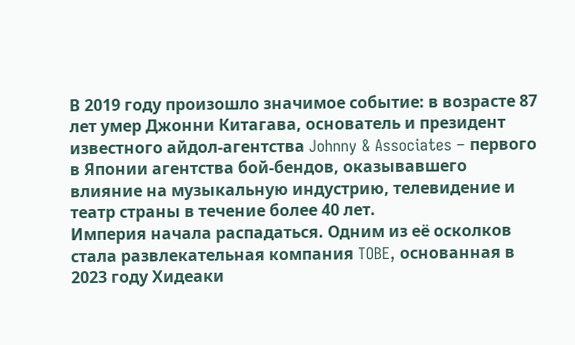В 2019 году произошло значимое событие: в возрасте 87 лет умер Джонни Китагава, основатель и президент известного айдол-агентства Johnny & Associates – первого в Японии агентства бой-бендов, оказывавшего влияние на музыкальную индустрию, телевидение и театр страны в течение более 40 лет.
Империя начала распадаться. Одним из её осколков стала развлекательная компания TOBE, основанная в 2023 году Хидеаки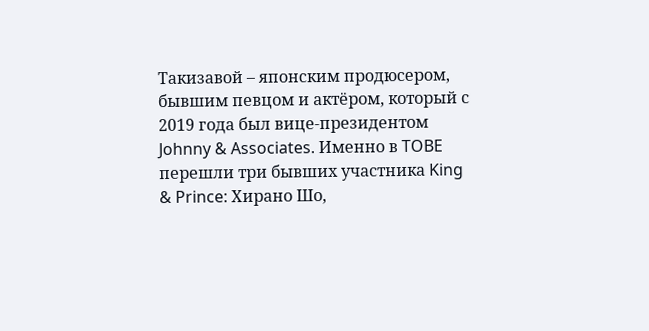Такизавой – японским продюсером, бывшим певцом и актёром, который с 2019 года был вице-президентом Johnny & Associates. Именно в TOBE перешли три бывших участника King & Prince: Хирано Шо,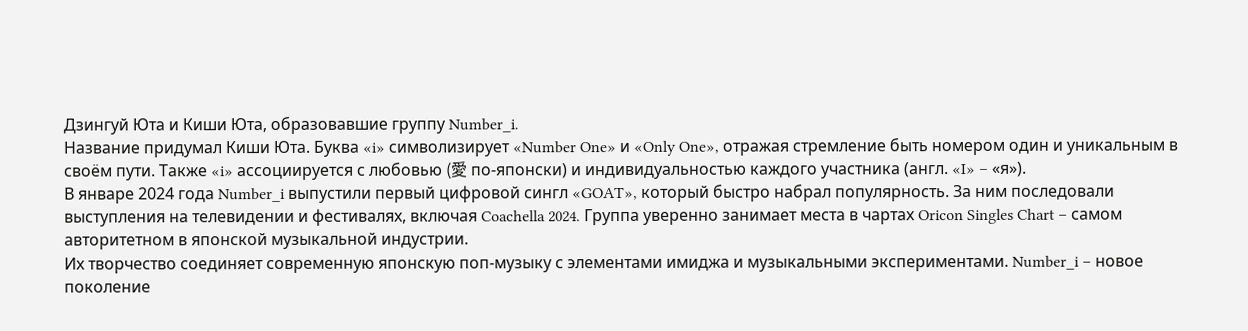Дзингуй Юта и Киши Юта, образовавшие группу Number_i.
Название придумал Киши Юта. Буква «i» символизирует «Number One» и «Only One», отражая стремление быть номером один и уникальным в своём пути. Также «i» ассоциируется с любовью (愛 по-японски) и индивидуальностью каждого участника (англ. «I» – «я»).
В январе 2024 года Number_i выпустили первый цифровой сингл «GOAT», который быстро набрал популярность. За ним последовали выступления на телевидении и фестивалях, включая Coachella 2024. Группа уверенно занимает места в чартах Oricon Singles Chart – самом авторитетном в японской музыкальной индустрии.
Их творчество соединяет современную японскую поп-музыку с элементами имиджа и музыкальными экспериментами. Number_i – новое поколение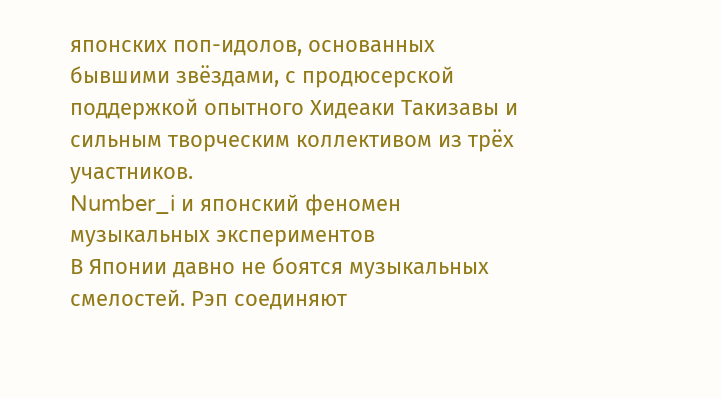японских поп-идолов, основанных бывшими звёздами, с продюсерской поддержкой опытного Хидеаки Такизавы и сильным творческим коллективом из трёх участников.
Number_i и японский феномен музыкальных экспериментов
В Японии давно не боятся музыкальных смелостей. Рэп соединяют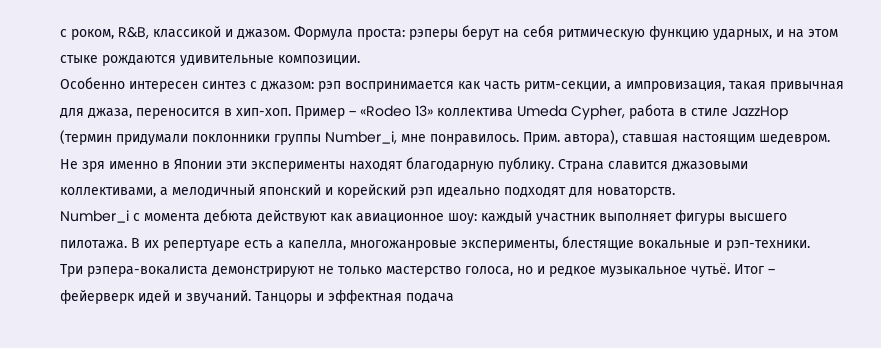с роком, R&B, классикой и джазом. Формула проста: рэперы берут на себя ритмическую функцию ударных, и на этом стыке рождаются удивительные композиции.
Особенно интересен синтез с джазом: рэп воспринимается как часть ритм-секции, а импровизация, такая привычная для джаза, переносится в хип-хоп. Пример – «Rodeo 13» коллектива Umeda Cypher, работа в стиле JazzHop (термин придумали поклонники группы Number_i, мне понравилось. Прим. автора), ставшая настоящим шедевром.
Не зря именно в Японии эти эксперименты находят благодарную публику. Страна славится джазовыми коллективами, а мелодичный японский и корейский рэп идеально подходят для новаторств.
Number_i с момента дебюта действуют как авиационное шоу: каждый участник выполняет фигуры высшего пилотажа. В их репертуаре есть а капелла, многожанровые эксперименты, блестящие вокальные и рэп-техники.
Три рэпера-вокалиста демонстрируют не только мастерство голоса, но и редкое музыкальное чутьё. Итог – фейерверк идей и звучаний. Танцоры и эффектная подача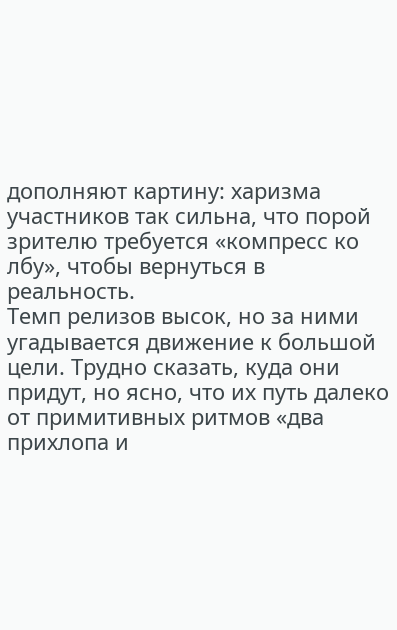дополняют картину: харизма участников так сильна, что порой зрителю требуется «компресс ко лбу», чтобы вернуться в реальность.
Темп релизов высок, но за ними угадывается движение к большой цели. Трудно сказать, куда они придут, но ясно, что их путь далеко от примитивных ритмов «два прихлопа и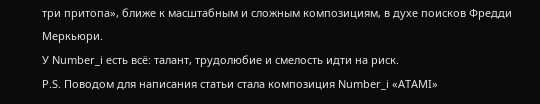три притопа», ближе к масштабным и сложным композициям, в духе поисков Фредди Меркьюри.
У Number_i есть всё: талант, трудолюбие и смелость идти на риск.
P.S. Поводом для написания статьи стала композиция Number_i «ATAMI»